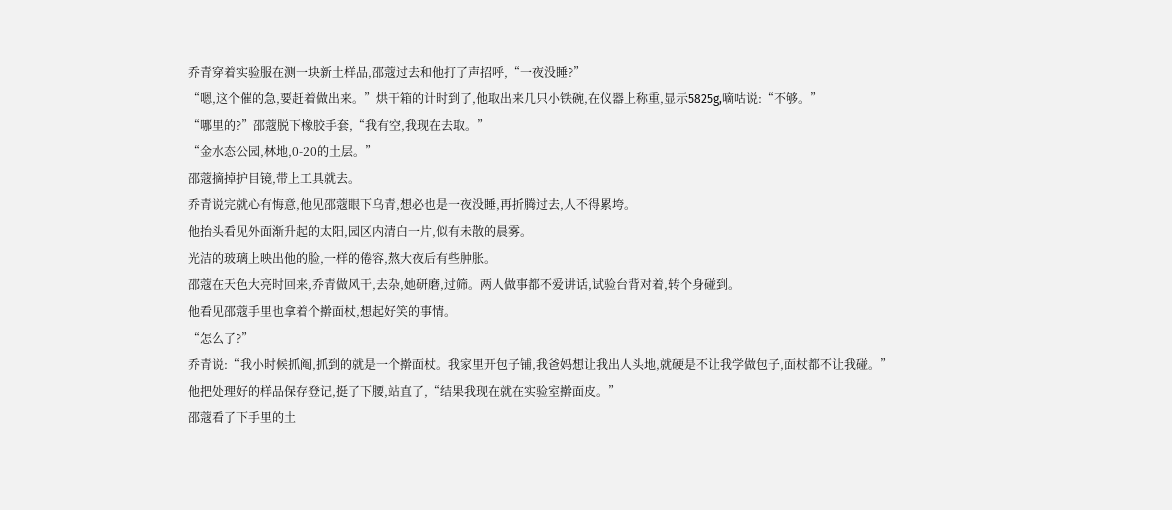乔青穿着实验服在测一块新土样品,邵蔻过去和他打了声招呼,“一夜没睡?”
“嗯,这个催的急,要赶着做出来。”烘干箱的计时到了,他取出来几只小铁碗,在仪器上称重,显示5825g,嘀咕说:“不够。”
“哪里的?”邵蔻脱下橡胶手套,“我有空,我现在去取。”
“金水态公园,林地,0-20的土层。”
邵蔻摘掉护目镜,带上工具就去。
乔青说完就心有悔意,他见邵蔻眼下乌青,想必也是一夜没睡,再折腾过去,人不得累垮。
他抬头看见外面渐升起的太阳,园区内清白一片,似有未散的晨雾。
光洁的玻璃上映出他的脸,一样的倦容,熬大夜后有些肿胀。
邵蔻在天色大亮时回来,乔青做风干,去杂,她研磨,过筛。两人做事都不爱讲话,试验台背对着,转个身碰到。
他看见邵蔻手里也拿着个擀面杖,想起好笑的事情。
“怎么了?”
乔青说:“我小时候抓阄,抓到的就是一个擀面杖。我家里开包子铺,我爸妈想让我出人头地,就硬是不让我学做包子,面杖都不让我碰。”
他把处理好的样品保存登记,挺了下腰,站直了,“结果我现在就在实验室擀面皮。”
邵蔻看了下手里的土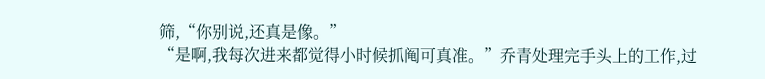筛,“你别说,还真是像。”
“是啊,我每次进来都觉得小时候抓阄可真准。”乔青处理完手头上的工作,过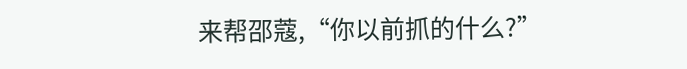来帮邵蔻,“你以前抓的什么?”